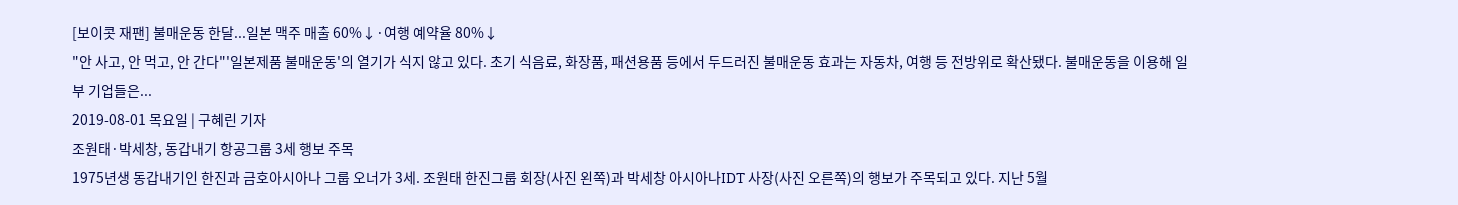[보이콧 재팬] 불매운동 한달...일본 맥주 매출 60%↓·여행 예약율 80%↓
"안 사고, 안 먹고, 안 간다"'일본제품 불매운동'의 열기가 식지 않고 있다. 초기 식음료, 화장품, 패션용품 등에서 두드러진 불매운동 효과는 자동차, 여행 등 전방위로 확산됐다. 불매운동을 이용해 일부 기업들은...
2019-08-01 목요일 | 구혜린 기자
조원태·박세창, 동갑내기 항공그룹 3세 행보 주목
1975년생 동갑내기인 한진과 금호아시아나 그룹 오너가 3세. 조원태 한진그룹 회장(사진 왼쪽)과 박세창 아시아나IDT 사장(사진 오른쪽)의 행보가 주목되고 있다. 지난 5월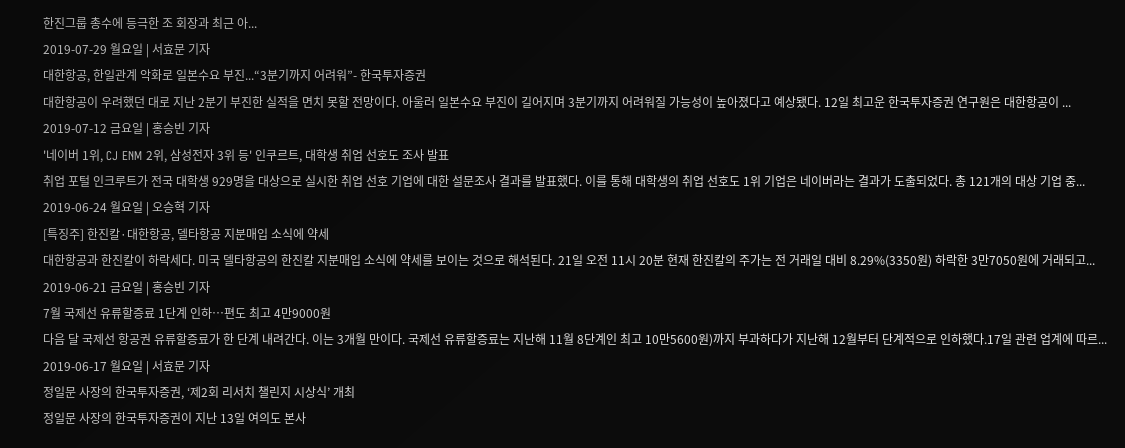한진그룹 총수에 등극한 조 회장과 최근 아...
2019-07-29 월요일 | 서효문 기자
대한항공, 한일관계 악화로 일본수요 부진...“3분기까지 어려워”- 한국투자증권
대한항공이 우려했던 대로 지난 2분기 부진한 실적을 면치 못할 전망이다. 아울러 일본수요 부진이 길어지며 3분기까지 어려워질 가능성이 높아졌다고 예상됐다. 12일 최고운 한국투자증권 연구원은 대한항공이 ...
2019-07-12 금요일 | 홍승빈 기자
'네이버 1위, CJ ENM 2위, 삼성전자 3위 등' 인쿠르트, 대학생 취업 선호도 조사 발표
취업 포털 인크루트가 전국 대학생 929명을 대상으로 실시한 취업 선호 기업에 대한 설문조사 결과를 발표했다. 이를 통해 대학생의 취업 선호도 1위 기업은 네이버라는 결과가 도출되었다. 총 121개의 대상 기업 중...
2019-06-24 월요일 | 오승혁 기자
[특징주] 한진칼·대한항공, 델타항공 지분매입 소식에 약세
대한항공과 한진칼이 하락세다. 미국 델타항공의 한진칼 지분매입 소식에 약세를 보이는 것으로 해석된다. 21일 오전 11시 20분 현재 한진칼의 주가는 전 거래일 대비 8.29%(3350원) 하락한 3만7050원에 거래되고...
2019-06-21 금요일 | 홍승빈 기자
7월 국제선 유류할증료 1단계 인하…편도 최고 4만9000원
다음 달 국제선 항공권 유류할증료가 한 단계 내려간다. 이는 3개월 만이다. 국제선 유류할증료는 지난해 11월 8단계인 최고 10만5600원)까지 부과하다가 지난해 12월부터 단계적으로 인하했다.17일 관련 업계에 따르...
2019-06-17 월요일 | 서효문 기자
정일문 사장의 한국투자증권, ‘제2회 리서치 챌린지 시상식’ 개최
정일문 사장의 한국투자증권이 지난 13일 여의도 본사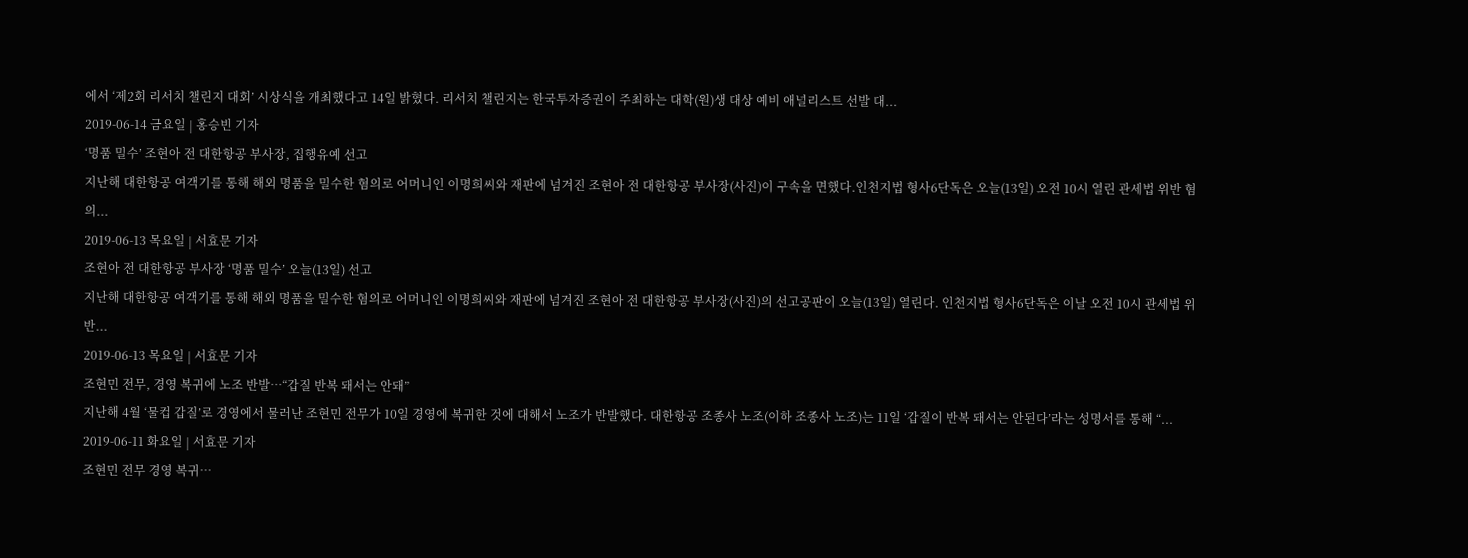에서 ‘제2회 리서치 챌린지 대회’ 시상식을 개최했다고 14일 밝혔다. 리서치 챌린지는 한국투자증권이 주최하는 대학(원)생 대상 예비 애널리스트 선발 대...
2019-06-14 금요일 | 홍승빈 기자
‘명품 밀수’ 조현아 전 대한항공 부사장, 집행유예 선고
지난해 대한항공 여객기를 통해 해외 명품을 밀수한 혐의로 어머니인 이명희씨와 재판에 넘겨진 조현아 전 대한항공 부사장(사진)이 구속을 면했다.인천지법 형사6단독은 오늘(13일) 오전 10시 열린 관세법 위반 혐의...
2019-06-13 목요일 | 서효문 기자
조현아 전 대한항공 부사장 ‘명품 밀수’ 오늘(13일) 선고
지난해 대한항공 여객기를 통해 해외 명품을 밀수한 혐의로 어머니인 이명희씨와 재판에 넘겨진 조현아 전 대한항공 부사장(사진)의 선고공판이 오늘(13일) 열린다. 인천지법 형사6단독은 이날 오전 10시 관세법 위반...
2019-06-13 목요일 | 서효문 기자
조현민 전무, 경영 복귀에 노조 반발…“갑질 반복 돼서는 안돼”
지난해 4월 ‘물컵 갑질’로 경영에서 물러난 조현민 전무가 10일 경영에 복귀한 것에 대해서 노조가 반발했다. 대한항공 조종사 노조(이하 조종사 노조)는 11일 ‘갑질이 반복 돼서는 안된다’라는 성명서를 통해 “...
2019-06-11 화요일 | 서효문 기자
조현민 전무 경영 복귀…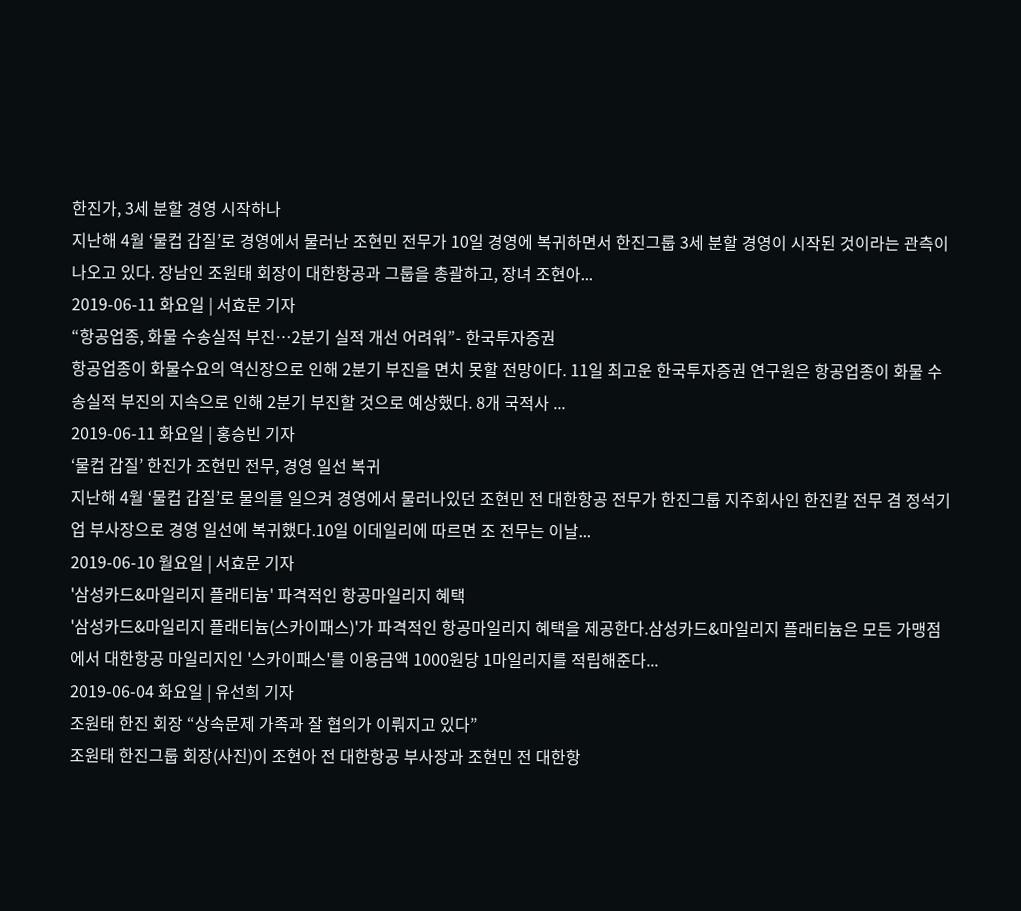한진가, 3세 분할 경영 시작하나
지난해 4월 ‘물컵 갑질’로 경영에서 물러난 조현민 전무가 10일 경영에 복귀하면서 한진그룹 3세 분할 경영이 시작된 것이라는 관측이 나오고 있다. 장남인 조원태 회장이 대한항공과 그룹을 총괄하고, 장녀 조현아...
2019-06-11 화요일 | 서효문 기자
“항공업종, 화물 수송실적 부진…2분기 실적 개선 어려워”- 한국투자증권
항공업종이 화물수요의 역신장으로 인해 2분기 부진을 면치 못할 전망이다. 11일 최고운 한국투자증권 연구원은 항공업종이 화물 수송실적 부진의 지속으로 인해 2분기 부진할 것으로 예상했다. 8개 국적사 ...
2019-06-11 화요일 | 홍승빈 기자
‘물컵 갑질’ 한진가 조현민 전무, 경영 일선 복귀
지난해 4월 ‘물컵 갑질’로 물의를 일으켜 경영에서 물러나있던 조현민 전 대한항공 전무가 한진그룹 지주회사인 한진칼 전무 겸 정석기업 부사장으로 경영 일선에 복귀했다.10일 이데일리에 따르면 조 전무는 이날...
2019-06-10 월요일 | 서효문 기자
'삼성카드&마일리지 플래티늄' 파격적인 항공마일리지 혜택
'삼성카드&마일리지 플래티늄(스카이패스)'가 파격적인 항공마일리지 혜택을 제공한다.삼성카드&마일리지 플래티늄은 모든 가맹점에서 대한항공 마일리지인 '스카이패스'를 이용금액 1000원당 1마일리지를 적립해준다...
2019-06-04 화요일 | 유선희 기자
조원태 한진 회장 “상속문제 가족과 잘 협의가 이뤄지고 있다”
조원태 한진그룹 회장(사진)이 조현아 전 대한항공 부사장과 조현민 전 대한항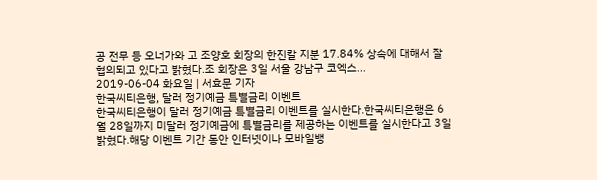공 전무 등 오너가와 고 조양호 회장의 한진칼 지분 17.84% 상속에 대해서 잘 협의되고 있다고 밝혔다.조 회장은 3일 서울 강남구 코엑스...
2019-06-04 화요일 | 서효문 기자
한국씨티은행, 달러 정기예금 특별금리 이벤트
한국씨티은행이 달러 정기예금 특별금리 이벤트를 실시한다.한국씨티은행은 6월 28일까지 미달러 정기예금에 특별금리를 제공하는 이벤트를 실시한다고 3일 밝혔다.해당 이벤트 기간 동안 인터넷이나 모바일뱅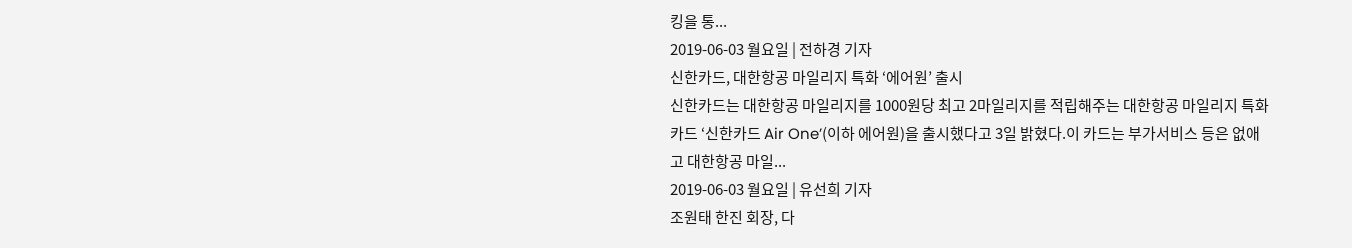킹을 통...
2019-06-03 월요일 | 전하경 기자
신한카드, 대한항공 마일리지 특화 ‘에어원’ 출시
신한카드는 대한항공 마일리지를 1000원당 최고 2마일리지를 적립해주는 대한항공 마일리지 특화 카드 ‘신한카드 Air One’(이하 에어원)을 출시했다고 3일 밝혔다.이 카드는 부가서비스 등은 없애고 대한항공 마일...
2019-06-03 월요일 | 유선희 기자
조원태 한진 회장, 다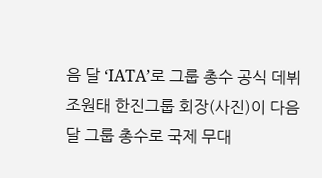음 달 ‘IATA’로 그룹 총수 공식 데뷔
조원태 한진그룹 회장(사진)이 다음 달 그룹 총수로 국제 무대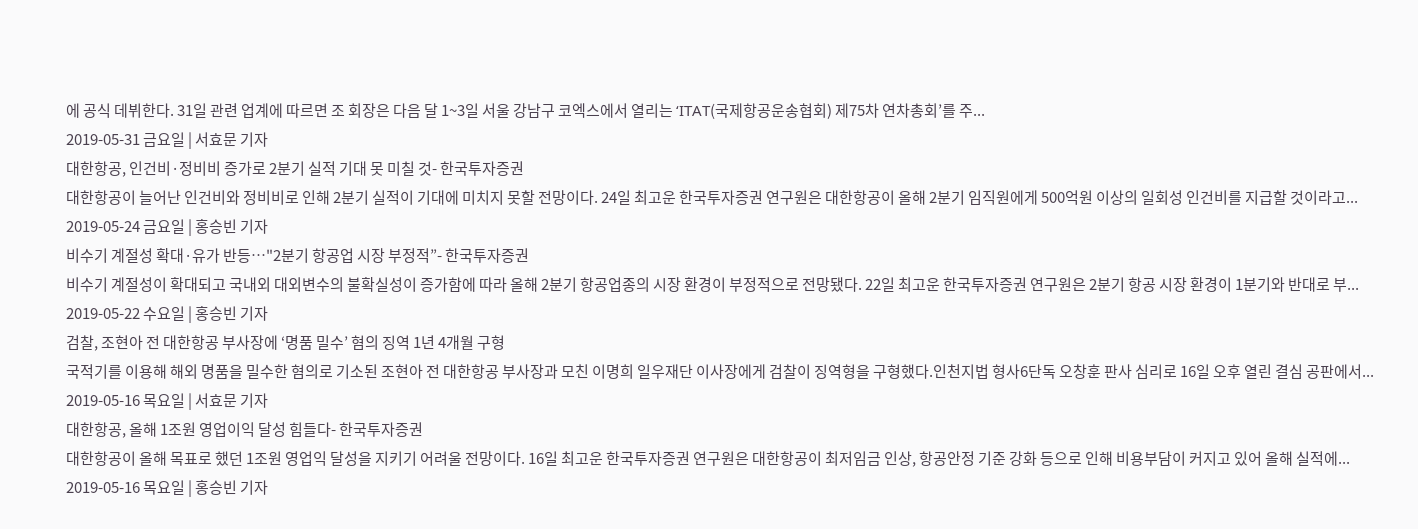에 공식 데뷔한다. 31일 관련 업계에 따르면 조 회장은 다음 달 1~3일 서울 강남구 코엑스에서 열리는 ‘ITAT(국제항공운송협회) 제75차 연차총회’를 주...
2019-05-31 금요일 | 서효문 기자
대한항공, 인건비·정비비 증가로 2분기 실적 기대 못 미칠 것- 한국투자증권
대한항공이 늘어난 인건비와 정비비로 인해 2분기 실적이 기대에 미치지 못할 전망이다. 24일 최고운 한국투자증권 연구원은 대한항공이 올해 2분기 임직원에게 500억원 이상의 일회성 인건비를 지급할 것이라고...
2019-05-24 금요일 | 홍승빈 기자
비수기 계절성 확대·유가 반등…"2분기 항공업 시장 부정적”- 한국투자증권
비수기 계절성이 확대되고 국내외 대외변수의 불확실성이 증가함에 따라 올해 2분기 항공업종의 시장 환경이 부정적으로 전망됐다. 22일 최고운 한국투자증권 연구원은 2분기 항공 시장 환경이 1분기와 반대로 부...
2019-05-22 수요일 | 홍승빈 기자
검찰, 조현아 전 대한항공 부사장에 ‘명품 밀수’ 혐의 징역 1년 4개월 구형
국적기를 이용해 해외 명품을 밀수한 혐의로 기소된 조현아 전 대한항공 부사장과 모친 이명희 일우재단 이사장에게 검찰이 징역형을 구형했다.인천지법 형사6단독 오창훈 판사 심리로 16일 오후 열린 결심 공판에서...
2019-05-16 목요일 | 서효문 기자
대한항공, 올해 1조원 영업이익 달성 힘들다- 한국투자증권
대한항공이 올해 목표로 했던 1조원 영업익 달성을 지키기 어려울 전망이다. 16일 최고운 한국투자증권 연구원은 대한항공이 최저임금 인상, 항공안정 기준 강화 등으로 인해 비용부담이 커지고 있어 올해 실적에...
2019-05-16 목요일 | 홍승빈 기자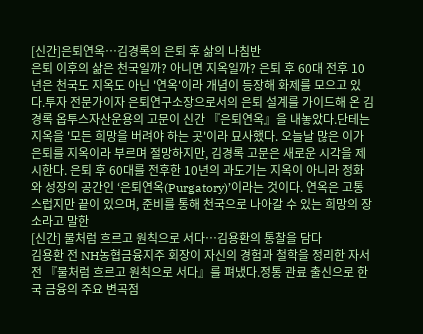[신간]은퇴연옥…김경록의 은퇴 후 삶의 나침반
은퇴 이후의 삶은 천국일까? 아니면 지옥일까? 은퇴 후 60대 전후 10년은 천국도 지옥도 아닌 '연옥'이라 개념이 등장해 화제를 모으고 있다.투자 전문가이자 은퇴연구소장으로서의 은퇴 설계를 가이드해 온 김경록 옵투스자산운용의 고문이 신간 『은퇴연옥』을 내놓았다.단테는 지옥을 '모든 희망을 버려야 하는 곳'이라 묘사했다. 오늘날 많은 이가 은퇴를 지옥이라 부르며 절망하지만, 김경록 고문은 새로운 시각을 제시한다. 은퇴 후 60대를 전후한 10년의 과도기는 지옥이 아니라 정화와 성장의 공간인 ‘은퇴연옥(Purgatory)’이라는 것이다. 연옥은 고통스럽지만 끝이 있으며, 준비를 통해 천국으로 나아갈 수 있는 희망의 장소라고 말한
[신간] 물처럼 흐르고 원칙으로 서다…김용환의 통찰을 담다
김용환 전 NH농협금융지주 회장이 자신의 경험과 철학을 정리한 자서전 『물처럼 흐르고 원칙으로 서다』를 펴냈다.정통 관료 출신으로 한국 금융의 주요 변곡점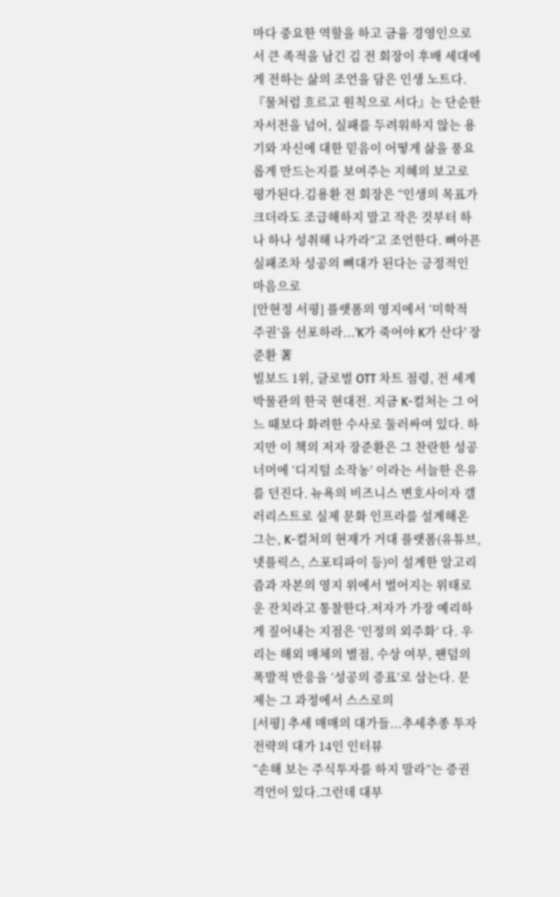마다 중요한 역할을 하고 금융 경영인으로서 큰 족적을 남긴 김 전 회장이 후배 세대에게 전하는 삶의 조언을 담은 인생 노트다.『물처럼 흐르고 원칙으로 서다』는 단순한 자서전을 넘어, 실패를 두려워하지 않는 용기와 자신에 대한 믿음이 어떻게 삶을 풍요롭게 만드는지를 보여주는 지혜의 보고로 평가된다.김용환 전 회장은 “인생의 목표가 크더라도 조급해하지 말고 작은 것부터 하나 하나 성취해 나가라”고 조언한다. 뼈아픈 실패조차 성공의 뼈대가 된다는 긍정적인 마음으로
[안현정 서평] 플랫폼의 영지에서 ‘미학적 주권’을 선포하라...'K가 죽어야 K가 산다' 장준환 著
빌보드 1위, 글로벌 OTT 차트 점령, 전 세계 박물관의 한국 현대전. 지금 K-컬처는 그 어느 때보다 화려한 수사로 둘러싸여 있다. 하지만 이 책의 저자 장준환은 그 찬란한 성공 너머에 ‘디지털 소작농’ 이라는 서늘한 은유를 던진다. 뉴욕의 비즈니스 변호사이자 갤러리스트로 실제 문화 인프라를 설계해온 그는, K-컬처의 현재가 거대 플랫폼(유튜브, 넷플릭스, 스포티파이 등)이 설계한 알고리즘과 자본의 영지 위에서 벌어지는 위태로운 잔치라고 통찰한다.저자가 가장 예리하게 짚어내는 지점은 ‘인정의 외주화’ 다. 우리는 해외 매체의 별점, 수상 여부, 팬덤의 폭발적 반응을 ‘성공의 증표’로 삼는다. 문제는 그 과정에서 스스로의
[서평] 추세 매매의 대가들...추세추종 투자전략의 대가 14인 인터뷰
“손해 보는 주식투자를 하지 말라”는 증권 격언이 있다.그런데 대부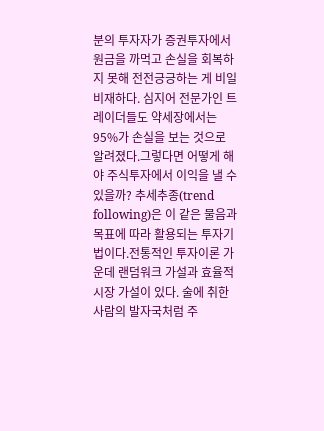분의 투자자가 증권투자에서 원금을 까먹고 손실을 회복하지 못해 전전긍긍하는 게 비일비재하다. 심지어 전문가인 트레이더들도 약세장에서는 95%가 손실을 보는 것으로 알려졌다.그렇다면 어떻게 해야 주식투자에서 이익을 낼 수 있을까? 추세추종(trend following)은 이 같은 물음과 목표에 따라 활용되는 투자기법이다.전통적인 투자이론 가운데 랜덤워크 가설과 효율적 시장 가설이 있다. 술에 취한 사람의 발자국처럼 주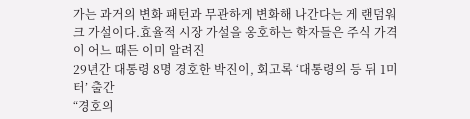가는 과거의 변화 패턴과 무관하게 변화해 나간다는 게 랜덤워크 가설이다.효율적 시장 가설을 옹호하는 학자들은 주식 가격이 어느 때든 이미 알려진
29년간 대통령 8명 경호한 박진이, 회고록 ‘대통령의 등 뒤 1미터’ 출간
“경호의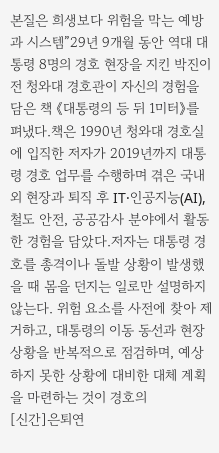본질은 희생보다 위험을 막는 예방과 시스템”29년 9개월 동안 역대 대통령 8명의 경호 현장을 지킨 박진이 전 청와대 경호관이 자신의 경험을 담은 책 《대통령의 등 뒤 1미터》를 펴냈다.책은 1990년 청와대 경호실에 입직한 저자가 2019년까지 대통령 경호 업무를 수행하며 겪은 국내외 현장과 퇴직 후 IT·인공지능(AI), 철도 안전, 공공감사 분야에서 활동한 경험을 담았다.저자는 대통령 경호를 총격이나 돌발 상황이 발생했을 때 몸을 던지는 일로만 설명하지 않는다. 위험 요소를 사전에 찾아 제거하고, 대통령의 이동 동선과 현장 상황을 반복적으로 점검하며, 예상하지 못한 상황에 대비한 대체 계획을 마련하는 것이 경호의
[신간]은퇴연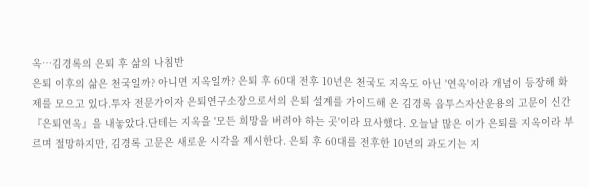옥…김경록의 은퇴 후 삶의 나침반
은퇴 이후의 삶은 천국일까? 아니면 지옥일까? 은퇴 후 60대 전후 10년은 천국도 지옥도 아닌 '연옥'이라 개념이 등장해 화제를 모으고 있다.투자 전문가이자 은퇴연구소장으로서의 은퇴 설계를 가이드해 온 김경록 옵투스자산운용의 고문이 신간 『은퇴연옥』을 내놓았다.단테는 지옥을 '모든 희망을 버려야 하는 곳'이라 묘사했다. 오늘날 많은 이가 은퇴를 지옥이라 부르며 절망하지만, 김경록 고문은 새로운 시각을 제시한다. 은퇴 후 60대를 전후한 10년의 과도기는 지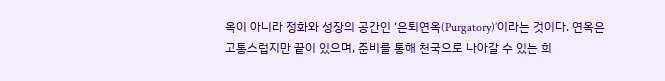옥이 아니라 정화와 성장의 공간인 ‘은퇴연옥(Purgatory)’이라는 것이다. 연옥은 고통스럽지만 끝이 있으며, 준비를 통해 천국으로 나아갈 수 있는 희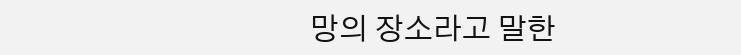망의 장소라고 말한